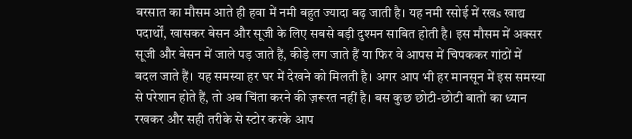बरसात का मौसम आते ही हवा में नमी बहुत ज्यादा बढ़ जाती है। यह नमी रसोई में रखs खाद्य पदार्थों, खासकर बेसन और सूजी के लिए सबसे बड़ी दुश्मन साबित होती है। इस मौसम में अक्सर सूजी और बेसन में जाले पड़ जाते हैं, कीड़े लग जाते हैं या फिर वे आपस में चिपककर गांठों में बदल जाते हैं। यह समस्या हर घर में देखने को मिलती है। अगर आप भी हर मानसून में इस समस्या से परेशान होते हैं, तो अब चिंता करने की ज़रूरत नहीं है। बस कुछ छोटी-छोटी बातों का ध्यान रखकर और सही तरीके से स्टोर करके आप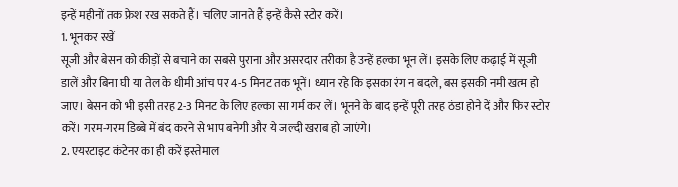इन्हें महीनों तक फ्रेश रख सकते हैं। चलिए जानते हैं इन्हें कैसे स्टोर करें।
1. भूनकर रखें
सूजी और बेसन को कीड़ों से बचाने का सबसे पुराना और असरदार तरीका है उन्हें हल्का भून लें। इसके लिए कढ़ाई में सूजी डालें और बिना घी या तेल के धीमी आंच पर 4-5 मिनट तक भूनें। ध्यान रहे कि इसका रंग न बदले, बस इसकी नमी खत्म हो जाए। बेसन को भी इसी तरह 2-3 मिनट के लिए हल्का सा गर्म कर लें। भूनने के बाद इन्हें पूरी तरह ठंडा होने दें और फिर स्टोर करें। गरम-गरम डिब्बे में बंद करने से भाप बनेगी और ये जल्दी खराब हो जाएंगे।
2. एयरटाइट कंटेनर का ही करें इस्तेमाल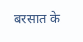बरसात के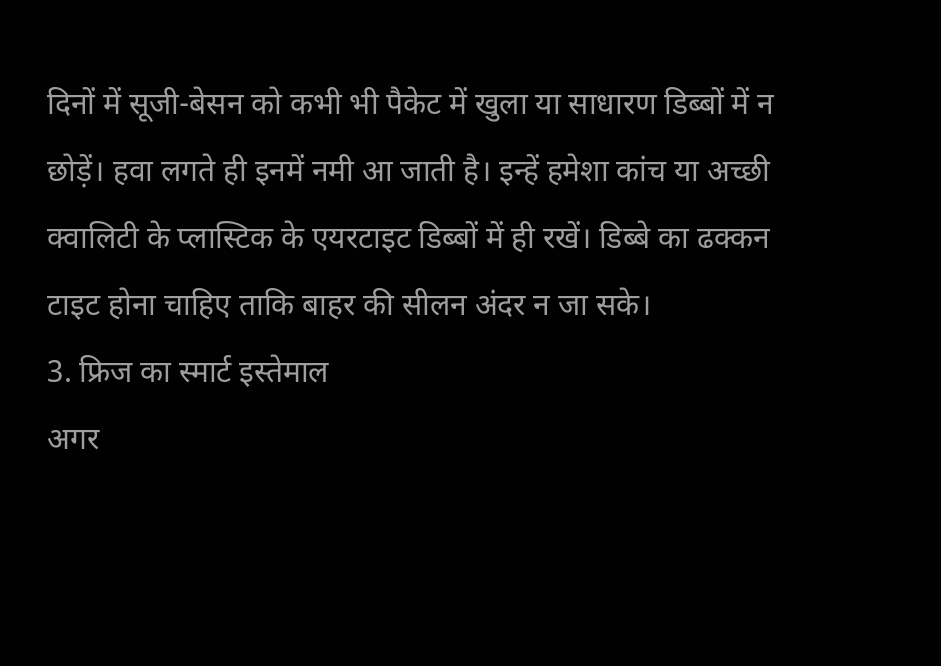दिनों में सूजी-बेसन को कभी भी पैकेट में खुला या साधारण डिब्बों में न छोड़ें। हवा लगते ही इनमें नमी आ जाती है। इन्हें हमेशा कांच या अच्छी क्वालिटी के प्लास्टिक के एयरटाइट डिब्बों में ही रखें। डिब्बे का ढक्कन टाइट होना चाहिए ताकि बाहर की सीलन अंदर न जा सके।
3. फ्रिज का स्मार्ट इस्तेमाल
अगर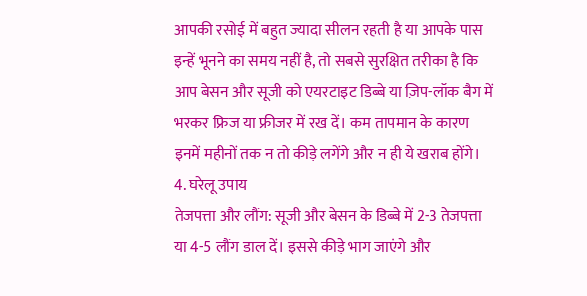आपकी रसोई में बहुत ज्यादा सीलन रहती है या आपके पास इन्हें भूनने का समय नहीं है, तो सबसे सुरक्षित तरीका है कि आप बेसन और सूजी को एयरटाइट डिब्बे या ज़िप-लॉक बैग में भरकर फ्रिज या फ्रीजर में रख दें। कम तापमान के कारण इनमें महीनों तक न तो कीड़े लगेंगे और न ही ये खराब होंगे।
4. घरेलू उपाय
तेजपत्ता और लौंग: सूजी और बेसन के डिब्बे में 2-3 तेजपत्ता या 4-5 लौंग डाल दें। इससे कीड़े भाग जाएंगे और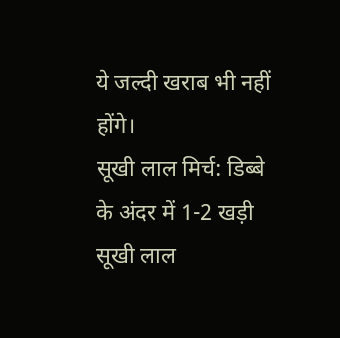ये जल्दी खराब भी नहीं होंगे।
सूखी लाल मिर्च: डिब्बे के अंदर में 1-2 खड़ी सूखी लाल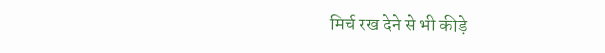मिर्च रख देने से भी कीड़े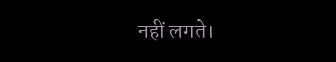नहीं लगते।